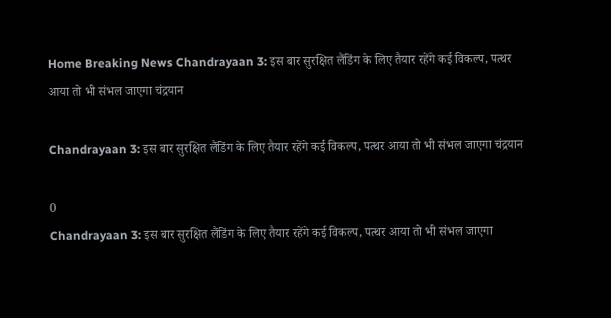Home Breaking News Chandrayaan 3: इस बार सुरक्षित लैंडिंग के लिए तैयार रहेंगे कई विकल्प, पत्थर आया तो भी संभल जाएगा चंद्रयान

Chandrayaan 3: इस बार सुरक्षित लैंडिंग के लिए तैयार रहेंगे कई विकल्प, पत्थर आया तो भी संभल जाएगा चंद्रयान

0
Chandrayaan 3: इस बार सुरक्षित लैंडिंग के लिए तैयार रहेंगे कई विकल्प, पत्थर आया तो भी संभल जाएगा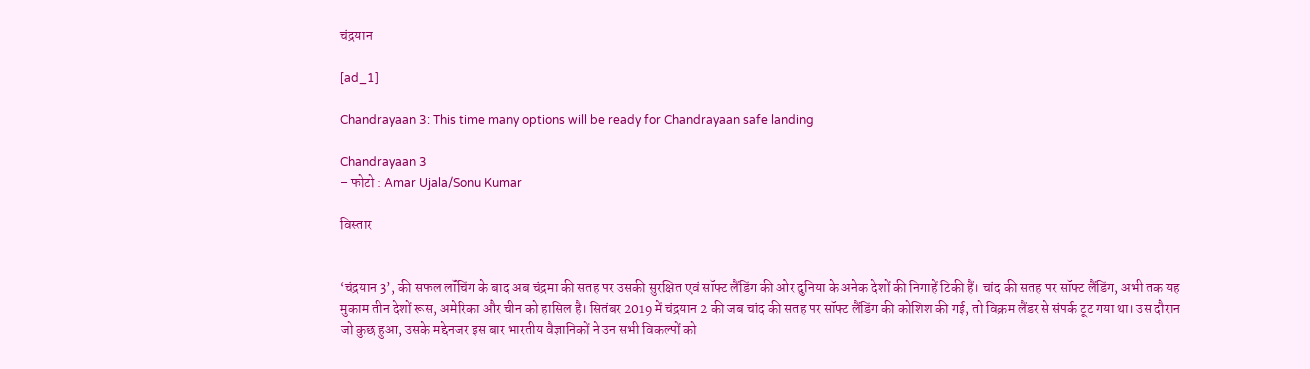चंद्रयान

[ad_1]

Chandrayaan 3: This time many options will be ready for Chandrayaan safe landing

Chandrayaan 3
– फोटो : Amar Ujala/Sonu Kumar

विस्तार


‘चंद्रयान 3’, की सफल लॉंचिंग के बाद अब चंद्रमा की सतह पर उसकी सुरक्षित एवं सॉफ्ट लैंडिंग की ओर दुनिया के अनेक देशों की निगाहें टिकी हैं। चांद की सतह पर सॉफ्ट लैंडिंग, अभी तक यह मुकाम तीन देशों रूस, अमेरिका और चीन को हासिल है। सितंबर 2019 में चंद्रयान 2 की जब चांद की सतह पर सॉफ्ट लैंडिंग की कोशिश की गई, तो विक्रम लैंडर से संपर्क टूट गया था। उस दौरान जो कुछ हुआ, उसके मद्देनजर इस बार भारतीय वैज्ञानिकों ने उन सभी विकल्पों को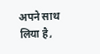अपने साथ लिया है,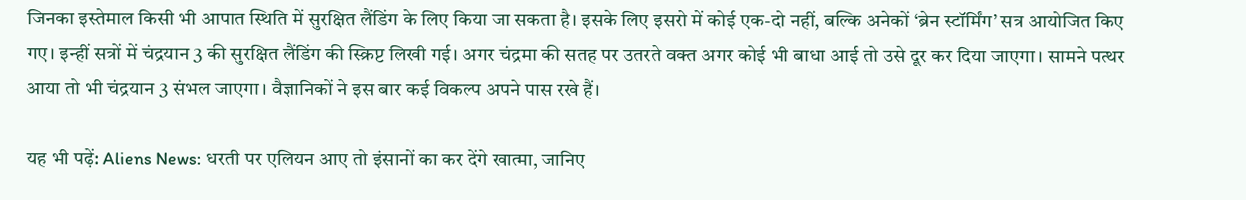जिनका इस्तेमाल किसी भी आपात स्थिति में सुरक्षित लैंडिंग के लिए किया जा सकता है। इसके लिए इसरो में कोई एक-दो नहीं, बल्कि अनेकों ‘ब्रेन स्टॉर्मिंग’ सत्र आयोजित किए गए। इन्हीं सत्रों में चंद्रयान 3 की सुरक्षित लैंडिंग की स्क्रिप्ट लिखी गई। अगर चंद्रमा की सतह पर उतरते वक्त अगर कोई भी बाधा आई तो उसे दूर कर दिया जाएगा। सामने पत्थर आया तो भी चंद्रयान 3 संभल जाएगा। वैज्ञानिकों ने इस बार कई विकल्प अपने पास रखे हैं।

यह भी पढ़ें: Aliens News: धरती पर एलियन आए तो इंसानों का कर देंगे खात्मा, जानिए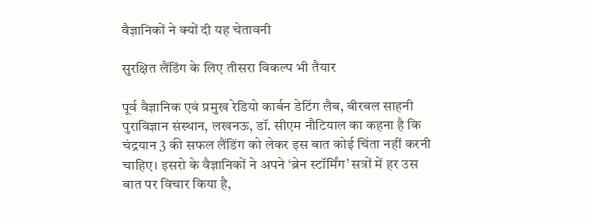वैज्ञानिकों ने क्यों दी यह चेतावनी

सुरक्षित लैंडिंग के लिए तीसरा विकल्प भी तैयार

पूर्व वैज्ञानिक एवं प्रमुख रेडियो कार्बन डेटिंग लैब, बीरबल साहनी पुराविज्ञान संस्थान, लखनऊ, डॉ. सीएम नौटियाल का कहना है कि चंद्रयान 3 की सफल लैंडिंग को लेकर इस बात कोई चिंता नहीं करनी चाहिए। इसरो के वैज्ञानिकों ने अपने ‘ब्रेन स्टॉर्मिंग’ सत्रों में हर उस बात पर विचार किया है,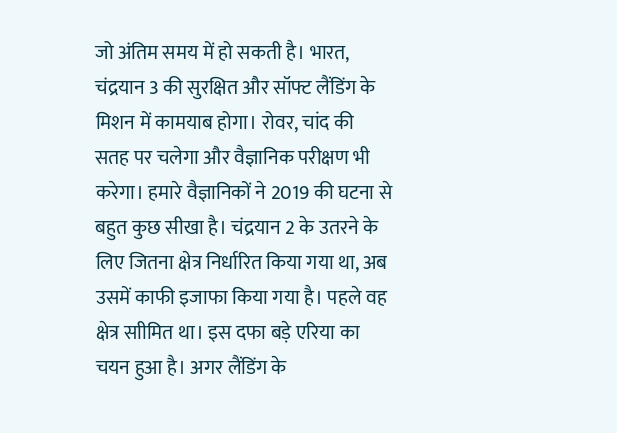जो अंतिम समय में हो सकती है। भारत, चंद्रयान 3 की सुरक्षित और सॉफ्ट लैंडिंग के मिशन में कामयाब होगा। रोवर, चांद की सतह पर चलेगा और वैज्ञानिक परीक्षण भी करेगा। हमारे वैज्ञानिकों ने 2019 की घटना से बहुत कुछ सीखा है। चंद्रयान 2 के उतरने के लिए जितना क्षेत्र निर्धारित किया गया था, अब उसमें काफी इजाफा किया गया है। पहले वह क्षेत्र साीमित था। इस दफा बड़े एरिया का चयन हुआ है। अगर लैंडिंग के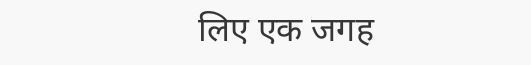लिए एक जगह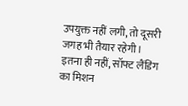उपयुक्त नहीं लगी, तो दूसरी जगह भी तैयार रहेगी। इतना ही नहीं, सॉफ्ट लैंडिंग का मिशन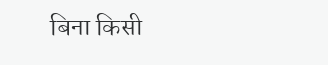बिना किसी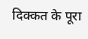दिक्कत के पूरा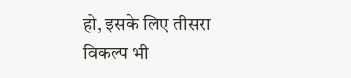हो, इसके लिए तीसरा विकल्प भी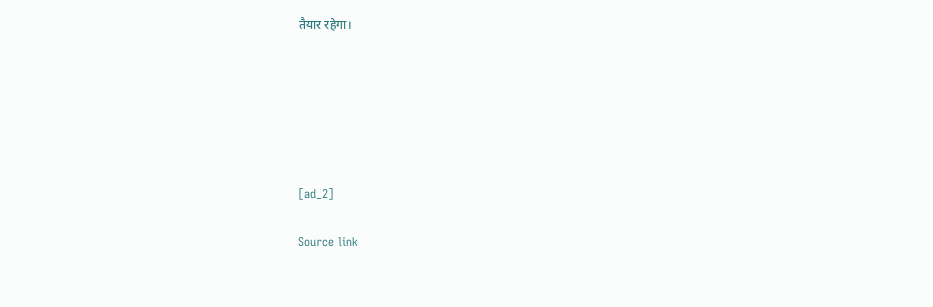तैयार रहेगा।






[ad_2]

Source link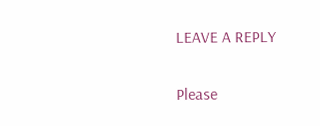LEAVE A REPLY

Please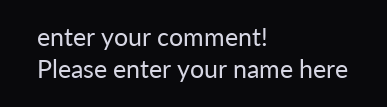enter your comment!
Please enter your name here